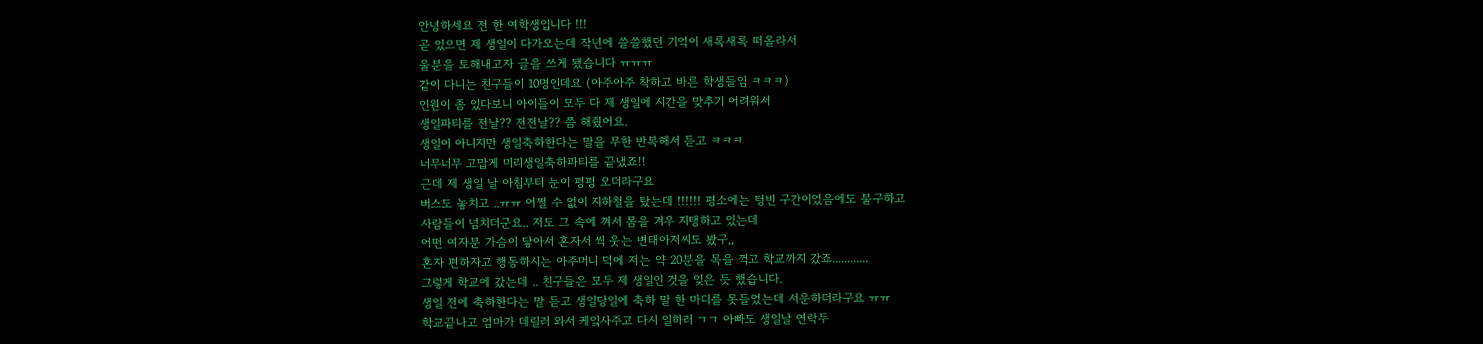안녕하세요 전 한 여학생입니다 !!!
곧 있으면 제 생일이 다가오는데 작년에 쓸쓸했던 기억이 새록새록 떠올라서
울분을 토해내고자 글을 쓰게 됐습니다 ㅠㅠㅠ
같이 다니는 친구들이 10명인데요 (아주아주 착하고 바른 학생들임 ㅋㅋㅋ)
인원이 좀 있다보니 아이들이 모두 다 제 생일에 시간을 맞추기 어려워서
생일파티를 전날?? 전전날?? 쯤 해줬어요.
생일이 아니지만 생일축하한다는 말을 무한 반복해서 듣고 ㅋㅋㅋ
너무너무 고맙게 미리생일축하파티를 끝냈죠!!
근데 제 생일 날 아침부터 눈이 펑펑 오더라구요
버스도 놓치고 ..ㅠㅠ 어쩔 수 없이 지하철을 탔는데 !!!!!! 평소에는 텅빈 구간이었음에도 불구하고
사람들이 넘치더군요.. 저도 그 속에 껴서 몸을 겨우 지탱하고 있는데
어떤 여자분 가슴이 닿아서 혼자서 씩 웃는 변태아저씨도 봤구,,
혼자 편하자고 행동하시는 아주머니 덕에 저는 약 20분을 목을 꺽고 학교까지 갔죠............
그렇게 학교에 갔는데 .. 친구들은 모두 제 생일인 것을 잊은 듯 했습니다.
생일 전에 축하한다는 말 듣고 생일당일에 축하 말 한 마디를 못들었는데 서운하더라구요 ㅠㅠ
학교끝나고 엄마가 데릴러 와서 케잌사주고 다시 일하러 ㄱㄱ 아빠도 생일날 연락두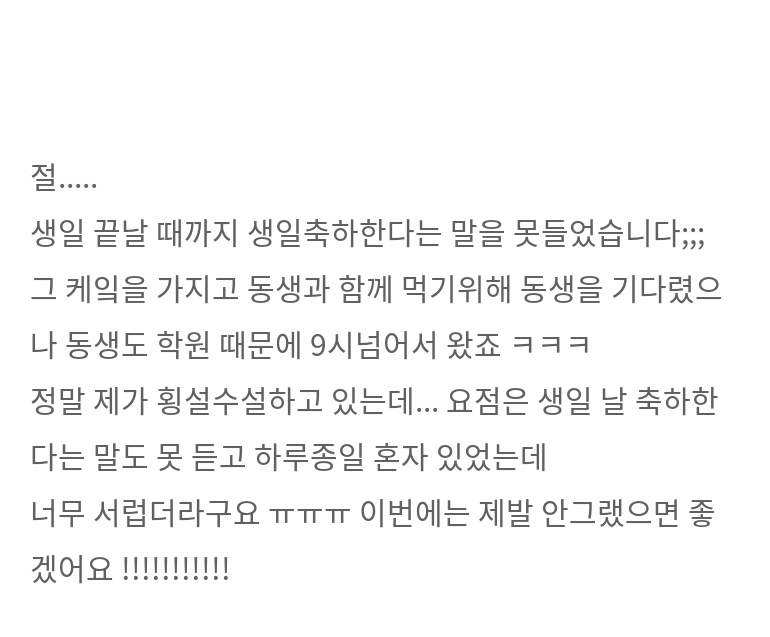절.....
생일 끝날 때까지 생일축하한다는 말을 못들었습니다;;;
그 케잌을 가지고 동생과 함께 먹기위해 동생을 기다렸으나 동생도 학원 때문에 9시넘어서 왔죠 ㅋㅋㅋ
정말 제가 횡설수설하고 있는데... 요점은 생일 날 축하한다는 말도 못 듣고 하루종일 혼자 있었는데
너무 서럽더라구요 ㅠㅠㅠ 이번에는 제발 안그랬으면 좋겠어요 !!!!!!!!!!!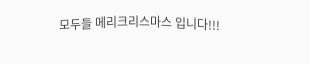모두들 메리크리스마스 입니다!!!